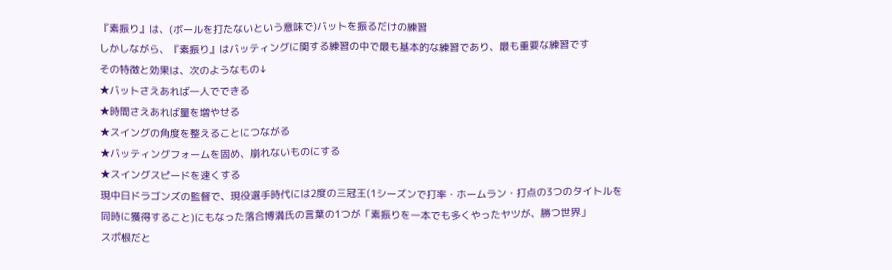『素振り』は、(ボールを打たないという意味で)バットを振るだけの練習
しかしながら、『素振り』はバッティングに関する練習の中で最も基本的な練習であり、最も重要な練習です
その特徴と効果は、次のようなもの↓
★バットさえあれば一人でできる
★時間さえあれば量を増やせる
★スイングの角度を整えることにつながる
★バッティングフォームを固め、崩れないものにする
★スイングスピードを速くする
現中日ドラゴンズの監督で、現役選手時代には2度の三冠王(1シーズンで打率・ホームラン・打点の3つのタイトルを同時に獲得すること)にもなった落合博満氏の言葉の1つが「素振りを一本でも多くやったヤツが、勝つ世界」
スポ根だと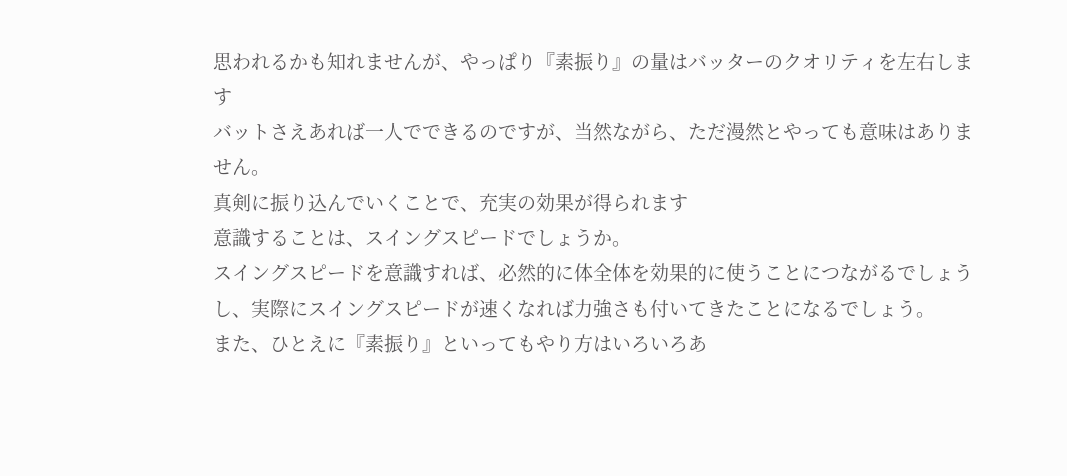思われるかも知れませんが、やっぱり『素振り』の量はバッターのクオリティを左右します
バットさえあれば一人でできるのですが、当然ながら、ただ漫然とやっても意味はありません。
真剣に振り込んでいくことで、充実の効果が得られます
意識することは、スイングスピードでしょうか。
スイングスピードを意識すれば、必然的に体全体を効果的に使うことにつながるでしょうし、実際にスイングスピードが速くなれば力強さも付いてきたことになるでしょう。
また、ひとえに『素振り』といってもやり方はいろいろあ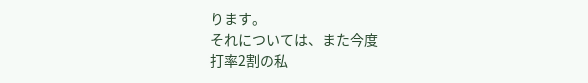ります。
それについては、また今度
打率2割の私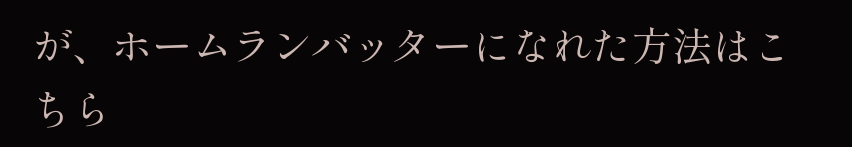が、ホームランバッターになれた方法はこちら